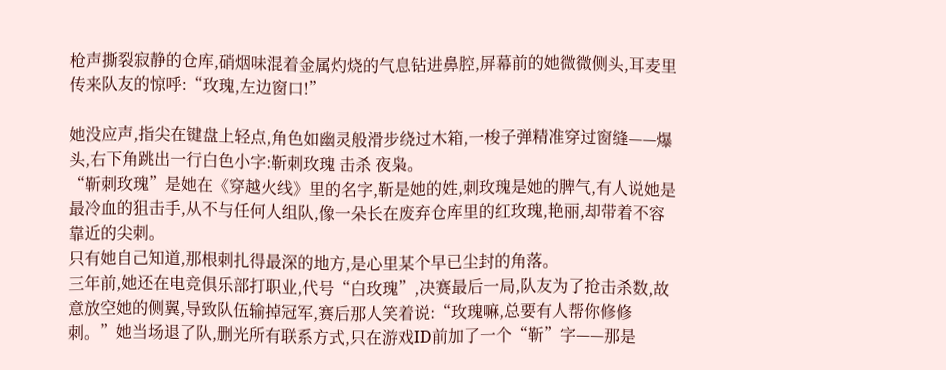枪声撕裂寂静的仓库,硝烟味混着金属灼烧的气息钻进鼻腔,屏幕前的她微微侧头,耳麦里传来队友的惊呼:“玫瑰,左边窗口!”

她没应声,指尖在键盘上轻点,角色如幽灵般滑步绕过木箱,一梭子弹精准穿过窗缝——爆头,右下角跳出一行白色小字:靳刺玫瑰 击杀 夜枭。
“靳刺玫瑰”是她在《穿越火线》里的名字,靳是她的姓,刺玫瑰是她的脾气,有人说她是最冷血的狙击手,从不与任何人组队,像一朵长在废弃仓库里的红玫瑰,艳丽,却带着不容靠近的尖刺。
只有她自己知道,那根刺扎得最深的地方,是心里某个早已尘封的角落。
三年前,她还在电竞俱乐部打职业,代号“白玫瑰”,决赛最后一局,队友为了抢击杀数,故意放空她的侧翼,导致队伍输掉冠军,赛后那人笑着说:“玫瑰嘛,总要有人帮你修修刺。”她当场退了队,删光所有联系方式,只在游戏ID前加了一个“靳”字——那是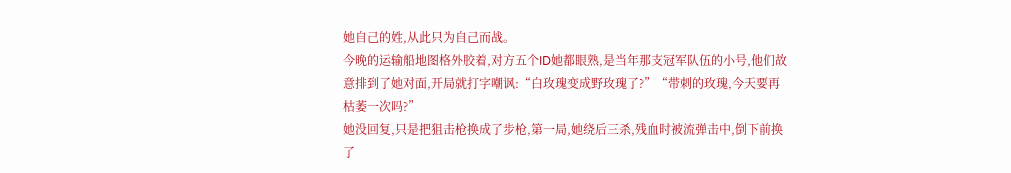她自己的姓,从此只为自己而战。
今晚的运输船地图格外胶着,对方五个ID她都眼熟,是当年那支冠军队伍的小号,他们故意排到了她对面,开局就打字嘲讽:“白玫瑰变成野玫瑰了?”“带刺的玫瑰,今天要再枯萎一次吗?”
她没回复,只是把狙击枪换成了步枪,第一局,她绕后三杀,残血时被流弹击中,倒下前换了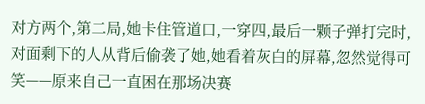对方两个,第二局,她卡住管道口,一穿四,最后一颗子弹打完时,对面剩下的人从背后偷袭了她,她看着灰白的屏幕,忽然觉得可笑——原来自己一直困在那场决赛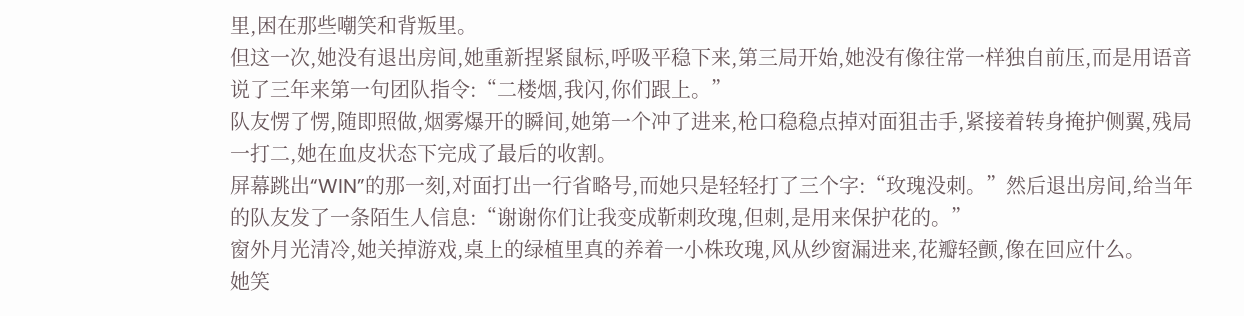里,困在那些嘲笑和背叛里。
但这一次,她没有退出房间,她重新捏紧鼠标,呼吸平稳下来,第三局开始,她没有像往常一样独自前压,而是用语音说了三年来第一句团队指令:“二楼烟,我闪,你们跟上。”
队友愣了愣,随即照做,烟雾爆开的瞬间,她第一个冲了进来,枪口稳稳点掉对面狙击手,紧接着转身掩护侧翼,残局一打二,她在血皮状态下完成了最后的收割。
屏幕跳出“WIN”的那一刻,对面打出一行省略号,而她只是轻轻打了三个字:“玫瑰没刺。”然后退出房间,给当年的队友发了一条陌生人信息:“谢谢你们让我变成靳刺玫瑰,但刺,是用来保护花的。”
窗外月光清冷,她关掉游戏,桌上的绿植里真的养着一小株玫瑰,风从纱窗漏进来,花瓣轻颤,像在回应什么。
她笑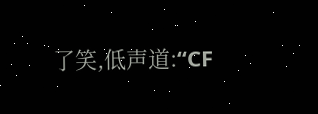了笑,低声道:“CF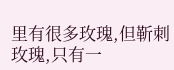里有很多玫瑰,但靳刺玫瑰,只有一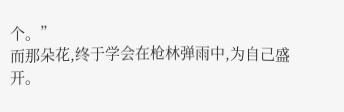个。”
而那朵花,终于学会在枪林弹雨中,为自己盛开。